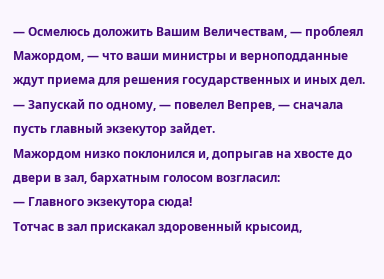— Осмелюсь доложить Вашим Величествам, — проблеял Мажордом, — что ваши министры и верноподданные ждут приема для решения государственных и иных дел.
— Запускай по одному, — повелел Вепрев, — сначала пусть главный экзекутор зайдет.
Мажордом низко поклонился и, допрыгав на хвосте до двери в зал, бархатным голосом возгласил:
— Главного экзекутора сюда!
Тотчас в зал прискакал здоровенный крысоид,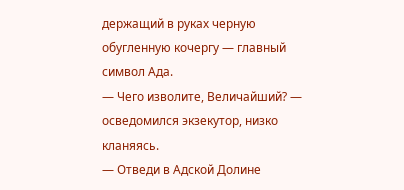держащий в руках черную обугленную кочергу — главный символ Ада.
— Чего изволите, Величайший? — осведомился экзекутор, низко кланяясь.
— Отведи в Адской Долине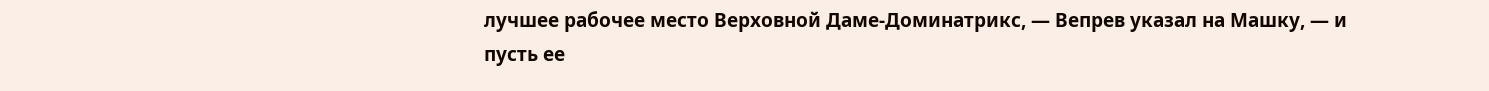лучшее рабочее место Верховной Даме-Доминатрикс, — Вепрев указал на Машку, — и пусть ее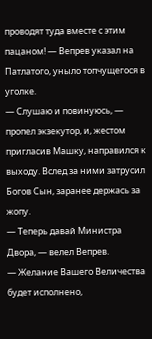проводят туда вместе с этим пацаном! — Вепрев указал на Патлатого, уныло топчущегося в уголке.
— Слушаю и повинуюсь, — пропел экзекутор, и, жестом пригласив Машку, направился к выходу. Вслед за ними затрусил Богов Сын, заранее держась за жопу.
— Теперь давай Министра Двора, — велел Вепрев.
— Желание Вашего Величества будет исполнено,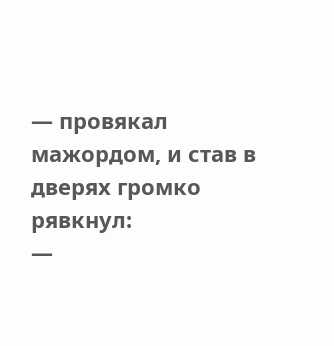— провякал мажордом, и став в дверях громко рявкнул:
—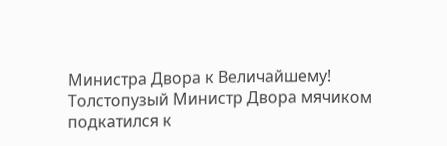Министра Двора к Величайшему!
Толстопузый Министр Двора мячиком подкатился к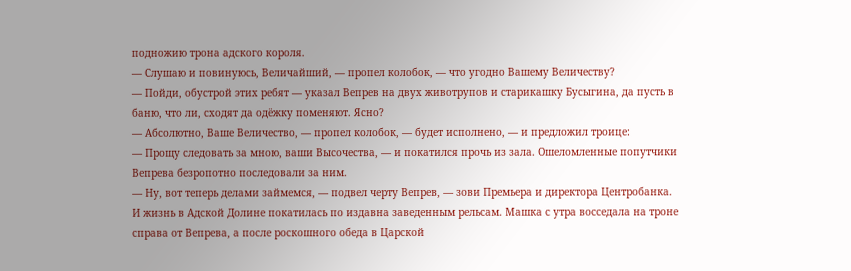подножию трона адского короля.
— Слушаю и повинуюсь, Величайший, — пропел колобок, — что угодно Вашему Величеству?
— Пойди, обустрой этих ребят — указал Вепрев на двух животрупов и старикашку Бусыгина, да пусть в баню, что ли, сходят да одёжку поменяют. Ясно?
— Абсолютно, Ваше Величество, — пропел колобок, — будет исполнено, — и предложил троице:
— Прощу следовать за мною, ваши Высочества, — и покатился прочь из зала. Ошеломленные попутчики Вепрева безропотно последовали за ним.
— Ну, вот теперь делами займемся, — подвел черту Вепрев, — зови Премьера и директора Центробанка.
И жизнь в Адской Долине покатилась по издавна заведенным рельсам. Машка с утра восседала на троне справа от Вепрева, а после роскошного обеда в Царской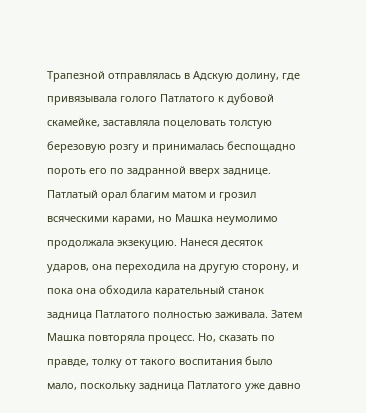Трапезной отправлялась в Адскую долину, где привязывала голого Патлатого к дубовой скамейке, заставляла поцеловать толстую березовую розгу и принималась беспощадно пороть его по задранной вверх заднице. Патлатый орал благим матом и грозил всяческими карами, но Машка неумолимо продолжала экзекуцию. Нанеся десяток ударов, она переходила на другую сторону, и пока она обходила карательный станок задница Патлатого полностью заживала. Затем Машка повторяла процесс. Но, сказать по правде, толку от такого воспитания было мало, поскольку задница Патлатого уже давно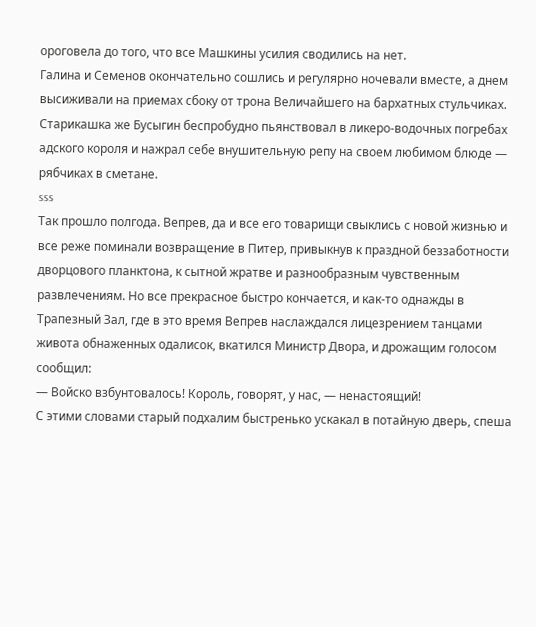ороговела до того, что все Машкины усилия сводились на нет.
Галина и Семенов окончательно сошлись и регулярно ночевали вместе, а днем высиживали на приемах сбоку от трона Величайшего на бархатных стульчиках. Старикашка же Бусыгин беспробудно пьянствовал в ликеро-водочных погребах адского короля и нажрал себе внушительную репу на своем любимом блюде — рябчиках в сметане.
sss
Так прошло полгода. Вепрев, да и все его товарищи свыклись с новой жизнью и все реже поминали возвращение в Питер, привыкнув к праздной беззаботности дворцового планктона, к сытной жратве и разнообразным чувственным развлечениям. Но все прекрасное быстро кончается, и как-то однажды в Трапезный Зал, где в это время Вепрев наслаждался лицезрением танцами живота обнаженных одалисок, вкатился Министр Двора, и дрожащим голосом сообщил:
— Войско взбунтовалось! Король, говорят, у нас, — ненастоящий!
С этими словами старый подхалим быстренько ускакал в потайную дверь, спеша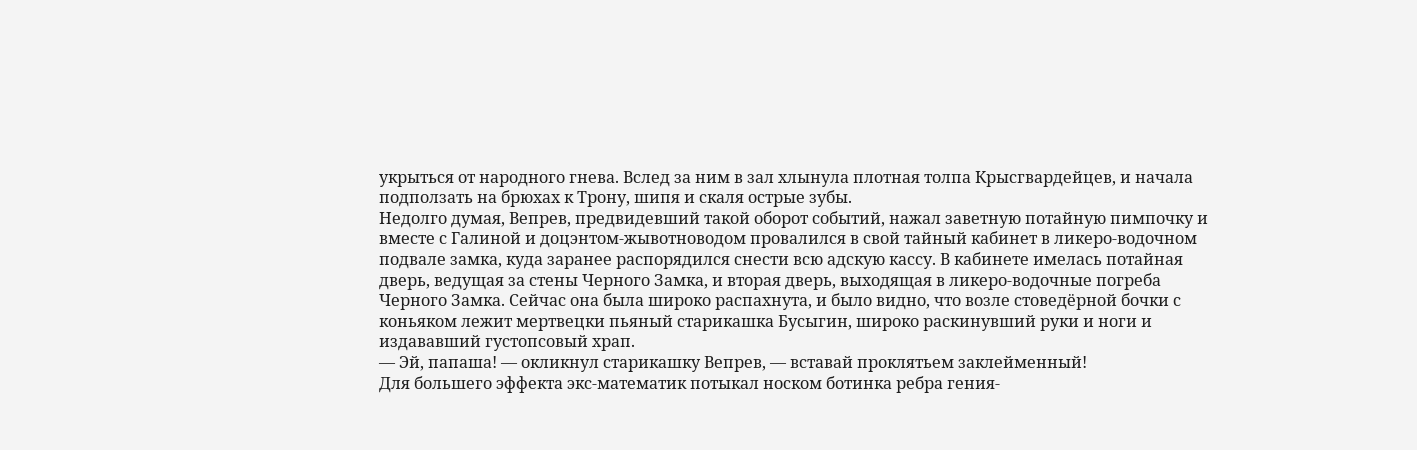укрыться от народного гнева. Вслед за ним в зал хлынула плотная толпа Крысгвардейцев, и начала подползать на брюхах к Трону, шипя и скаля острые зубы.
Недолго думая, Вепрев, предвидевший такой оборот событий, нажал заветную потайную пимпочку и вместе с Галиной и доцэнтом-жывотноводом провалился в свой тайный кабинет в ликеро-водочном подвале замка, куда заранее распорядился снести всю адскую кассу. В кабинете имелась потайная дверь, ведущая за стены Черного Замка, и вторая дверь, выходящая в ликеро-водочные погреба Черного Замка. Сейчас она была широко распахнута, и было видно, что возле стоведёрной бочки с коньяком лежит мертвецки пьяный старикашка Бусыгин, широко раскинувший руки и ноги и издававший густопсовый храп.
— Эй, папаша! — окликнул старикашку Вепрев, — вставай проклятьем заклейменный!
Для большего эффекта экс-математик потыкал носком ботинка ребра гения-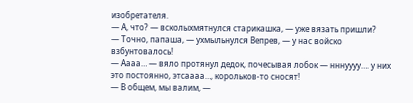изобретателя.
— А, что? — всколыхмятнулся старикашка, — уже вязать пришли?
— Точно, папаша, — ухмыльнулся Вепрев, — у нас войско взбунтовалось!
— Аааа… — вяло протянул дедок, почесывая лобок — нннуууу…. у них это постоянно, этсаааа…, корольков-то сносят!
— В общем, мы валим, —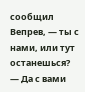сообщил Вепрев, — ты с нами, или тут останешься?
— Да с вами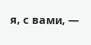я, с вами, —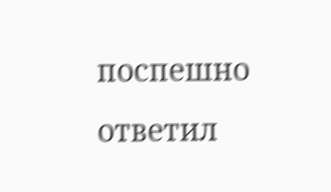поспешно ответил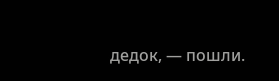дедок, — пошли.